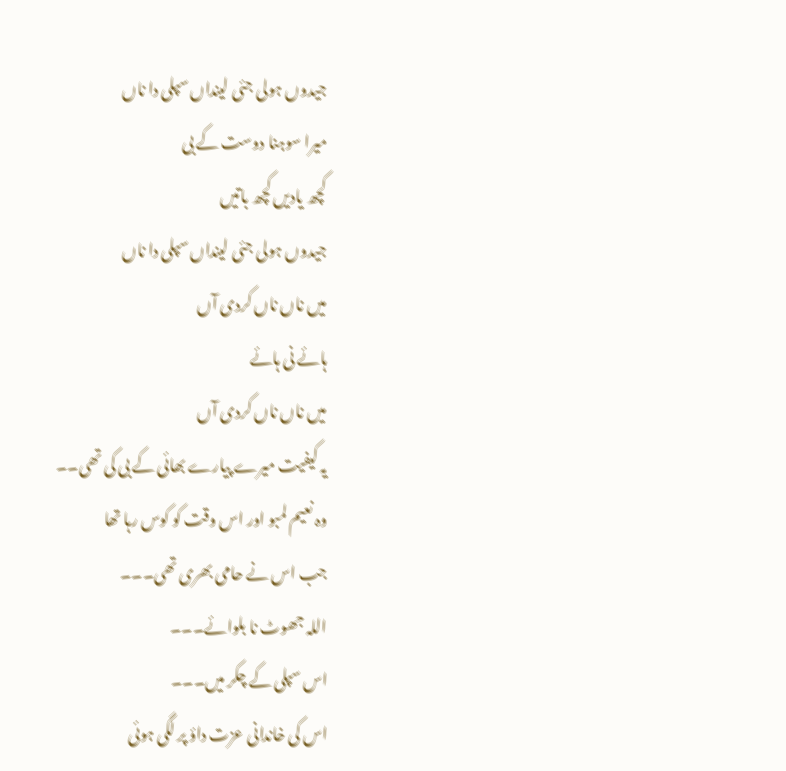جیدوں ہولی جئی لینداں سپلی دا ناں
میرا سوہنا دوست کے بی
کچھ یادیں کچھ باتیں
جیدوں ہولی جئی لینداں سپلی دا ناں
میں ناں ناں کردی آں
ہائے نی ہائے
میں ناں ناں کردی آں
یہ کیفیت میرے پیارے بھائی کے بی کی تھی۔۔
وہ نعیم لمبو اور اس وقت کو کوس رہا تھا
جب اس نے حامی بھری تھی۔۔۔
اللہ جھوٹ نا بلوائے۔۔۔
اس سپلی کے چکر میں۔۔۔
اس کی خاندانی عزت داؤ پر لگی ہوئی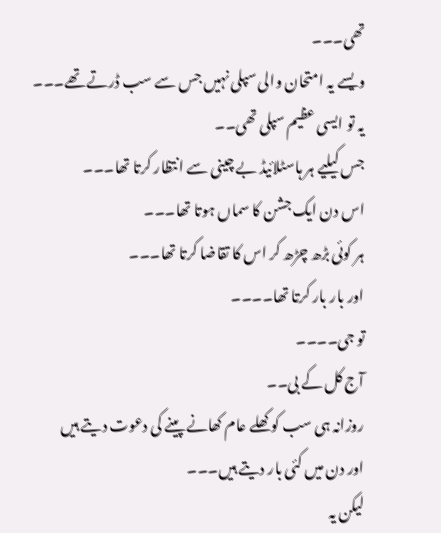تھی۔۔۔
ویسے یہ امتحان والی سپلی نہیں جس سے سب ڈرتے تھے۔۔۔
یہ تو ایسی عظیم سپلی تھی۔۔
جس کیلیے ہر ہاسٹلائیڈ بے چینی سے انتظار کرتا تھا۔۔۔
اس دن ایک جشن کا سماں ہوتا تھا۔۔۔
ہر کوئی بڑھ چڑھ کر اس کا تقاضا کرتا تھا۔۔۔
اور بار بار کرتا تھا۔۔۔۔
تو جی۔۔۔۔
آج کل کے بی۔۔
روزانہ ہی سب کو کھلے عام کھانے پینے کی دعوت دیتے ہیں
اور دن میں کئی بار دیتے ہیں۔۔۔
لیکن یہ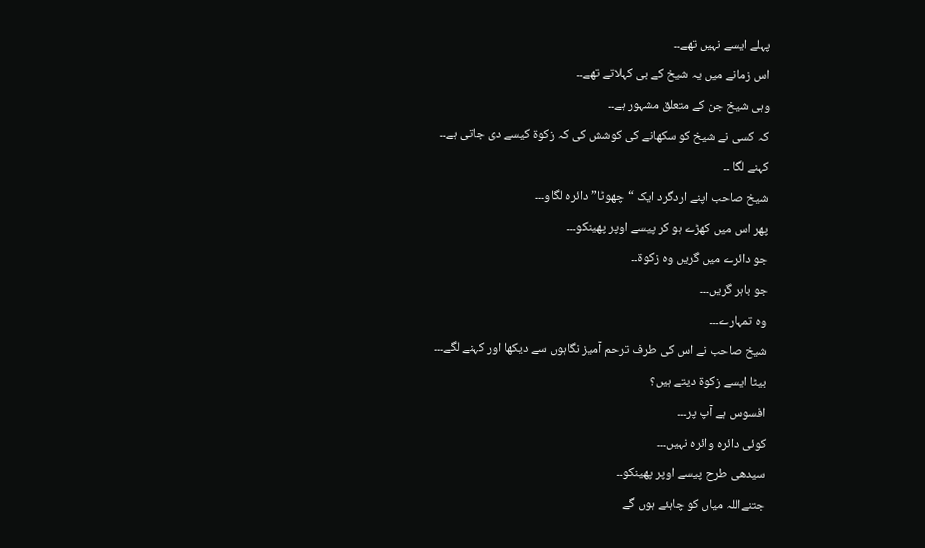پہلے ایسے نہیں تھے۔۔
اس زمانے میں یہ شیخ کے بی کہلاتے تھے۔۔
وہی شیخ جن کے متعلق مشہور ہے۔۔
کہ کسی نے شیخ کو سکھانے کی کوشش کی کہ زکوۃ کیسے دی جاتی ہے۔۔
کہنے لگا ۔۔
شیخ صاحب اپنے اردگرد ایک “چھوٹا” دائرہ لگاو۔۔۔
پھر اس میں کھڑے ہو کر پیسے اوپر پھینکو۔۔۔
جو دائرے میں گریں وہ زکوۃ۔۔
جو باہر گریں۔۔۔
وہ تمہارے۔۔۔
شیخ صاحب نے اس کی طرف ترحم آمیز نگاہوں سے دیکھا اور کہنے لگے۔۔۔
بیٹا ایسے زکوۃ دیتے ہیں؟
افسوس ہے آپ پر۔۔۔
کوئی دائرہ وائرہ نہیں۔۔۔
سیدھی طرح پیسے اوپر پھینکو۔۔
جتنےاللہ میاں کو چاہئے ہوں گے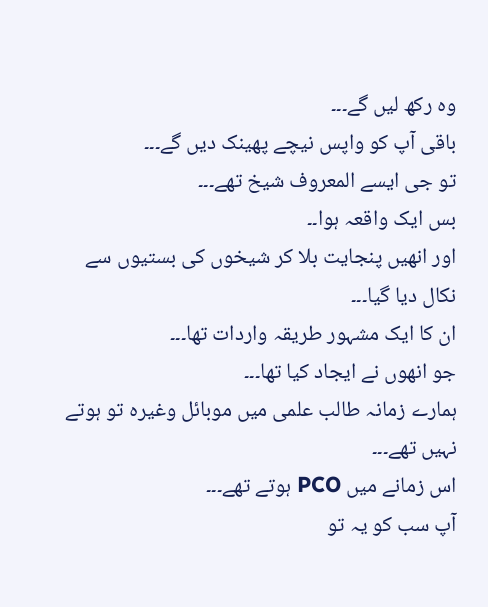وہ رکھ لیں گے۔۔۔
باقی آپ کو واپس نیچے پھینک دیں گے۔۔۔
تو جی ایسے المعروف شیخ تھے۔۔۔
بس ایک واقعہ ہوا۔۔
اور انھیں پنجایت بلا کر شیخوں کی بستیوں سے نکال دیا گیا۔۔۔
ان کا ایک مشہور طریقہ واردات تھا۔۔۔
جو انھوں نے ایجاد کیا تھا۔۔۔
ہمارے زمانہ طالب علمی میں موبائل وغیرہ تو ہوتے نہیں تھے۔۔۔
اس زمانے میں PCO ہوتے تھے۔۔۔
آپ سب کو یہ تو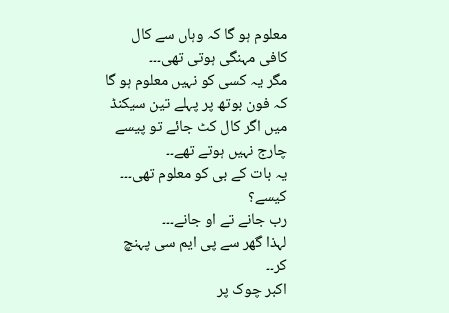معلوم ہو گا کہ وہاں سے کال کافی مہنگی ہوتی تھی۔۔۔
مگر یہ کسی کو نہیں معلوم ہو گا کہ فون بوتھ پر پہلے تین سیکنڈ میں اگر کال کٹ جائے تو پیسے چارج نہیں ہوتے تھے۔۔
یہ بات کے بی کو معلوم تھی۔۔۔
کیسے؟
رب جانے تے او جانے۔۔۔
لہذا گھر سے پی ایم سی پہنچ کر۔۔
اکبر چوک پر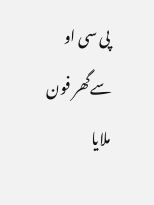پی سی او سےگھر فون ملایا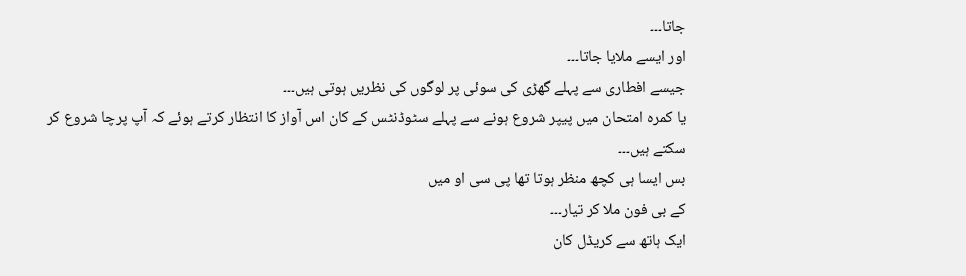جاتا۔۔۔
اور ایسے ملایا جاتا۔۔۔
جیسے افطاری سے پہلے گھڑی کی سوئی پر لوگوں کی نظریں ہوتی ہیں۔۔۔
یا کمرہ امتحان میں پیپر شروع ہونے سے پہلے سٹوڈنٹس کے کان اس آواز کا انتظار کرتے ہوئے کہ آپ پرچا شروع کر سکتے ہیں۔۔۔
بس ایسا ہی کچھ منظر ہوتا تھا پی سی او میں
کے بی فون ملا کر تیار۔۔۔
ایک ہاتھ سے کریڈل کان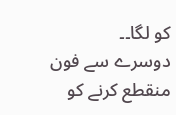کو لگا۔۔
دوسرے سے فون منقطع کرنے کو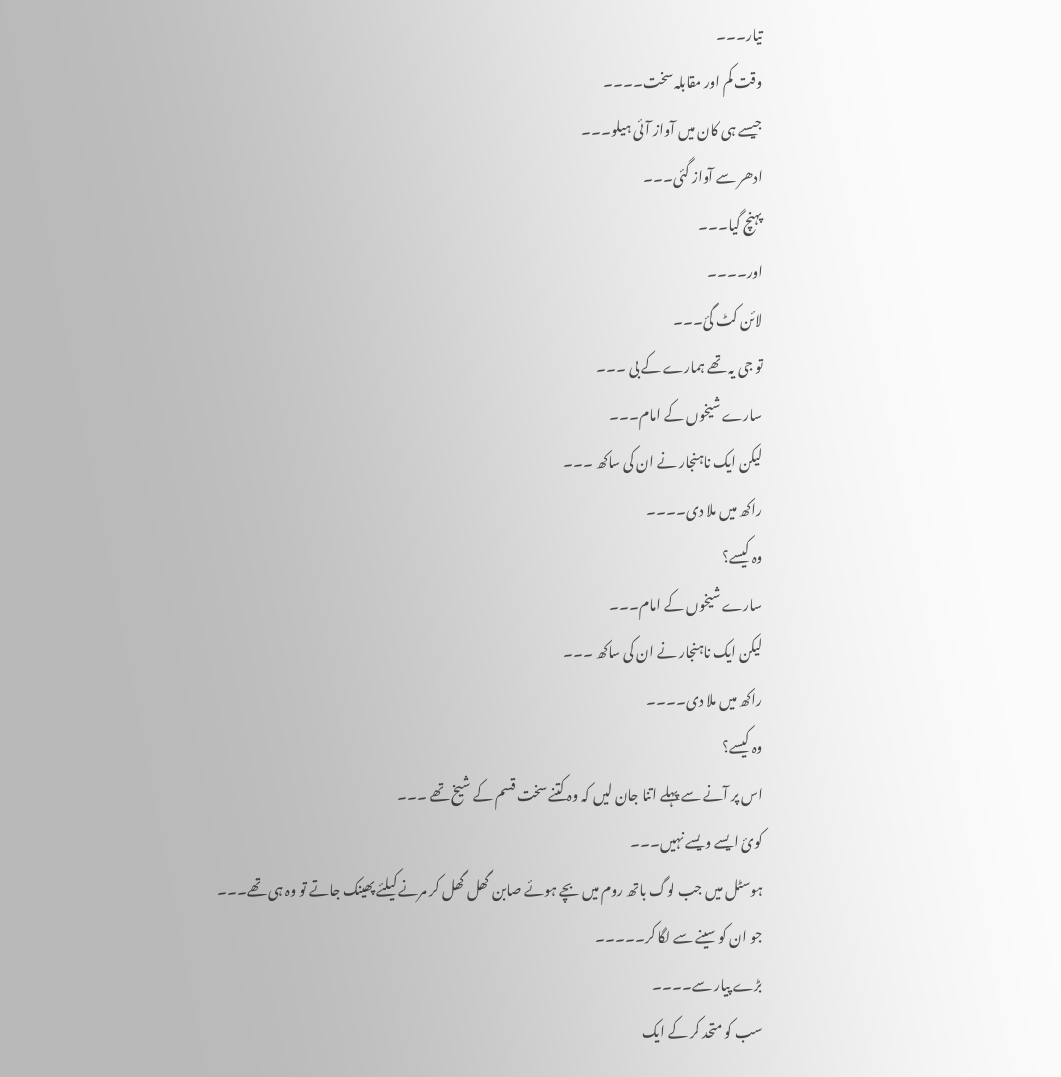تیار۔۔۔
وقت کم اور مقابلہ سخت۔۔۔۔
جیسے ہی کان میں آواز آئی ہیلو۔۔۔
ادھر سے آواز گئی۔۔۔
پہنچ گیا۔۔۔
اور۔۔۔۔
لائن کٹ گئ۔۔۔
تو جی یہ تھے ہمارے کے بی ۔۔۔
سارے شیخوں کے امام۔۔۔
لیکن ایک ناہنجار نے ان کی ساکھ ۔۔۔
راکھ میں ملا دی۔۔۔۔
وہ کیسے؟
سارے شیخوں کے امام۔۔۔
لیکن ایک ناہنجار نے ان کی ساکھ ۔۔۔
راکھ میں ملا دی۔۔۔۔
وہ کیسے؟
اس پر آنے سے پہلے اتنا جان لیں کہ وہ کتنے سخت قسم کے شیخ تھے ۔۔۔
کوئ ایسے ویسے نہیں۔۔۔
ہوسٹل میں جب لوگ باتھ روم میں بچے ہوئے صابن گھل گھل کر مرنے کیلئے پھینک جاتے تو وہ ہی تھے۔۔۔
جو ان کو سینے سے لگا کر۔۔۔۔۔
بڑے پیار سے۔۔۔۔
سب کو متحد کر کے ایک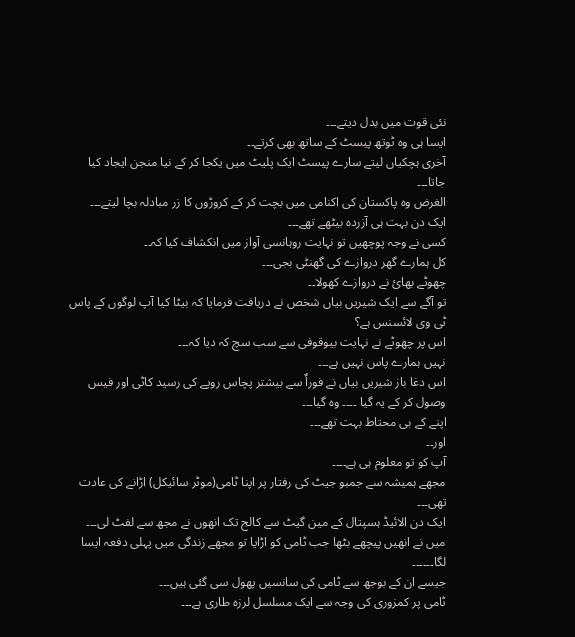نئی قوت میں بدل دیتے۔۔۔
ایسا ہی وہ ٹوتھ پیسٹ کے ساتھ بھی کرتے۔۔
آخری ہچکیاں لیتے سارے پیسٹ ایک پلیٹ میں یکجا کر کے نیا منجن ایجاد کیا جاتا۔۔۔
الغرض وہ پاکستان کی اکنامی میں بچت کر کے کروڑوں کا زر مبادلہ بچا لیتے۔۔۔
ایک دن بہت ہی آزردہ بیٹھے تھے۔۔۔
کسی نے وجہ پوچھیں تو نہایت روہانسی آواز میں انکشاف کیا کہ۔۔
کل ہمارے گھر دروازے کی گھنٹی بجی۔۔۔
چھوٹے بھائ نے دروازے کھولا۔۔
تو آگے سے ایک شیریں بیاں شخص نے دریافت فرمایا کہ بیٹا کیا آپ لوگوں کے پاس ٹی وی لائسنس ہے؟
اس پر چھوٹے نے نہایت بیوقوفی سے سب سچ کہ دیا کہ۔۔۔
نہیں ہمارے پاس نہیں ہے۔۔۔
اس دغا باز شیریں بیاں نے فوراٌ سے بیشتر پچاس روپے کی رسید کاٹی اور فیس وصول کر کے یہ گیا ۔۔۔۔ وہ گیا۔۔۔
اپنے کے بی محتاط بہت تھے۔۔۔
اور۔۔
آپ کو تو معلوم ہی ہے۔۔۔۔
مجھے ہمیشہ سے جمبو جیٹ کی رفتار پر اپنا ٹامی(موٹر سائیکل) اڑانے کی عادت تھی۔۔۔
ایک دن الائیڈ ہسپتال کے مین گیٹ سے کالج تک انھوں نے مجھ سے لفٹ لی۔۔۔
میں نے انھیں پیچھے بٹھا جب ٹامی کو اڑایا تو مجھے زندگی میں پہلی دفعہ ایسا لگا۔۔۔۔۔۔
جیسے ان کے بوجھ سے ٹامی کی سانسیں پھول سی گئی ہیں۔۔۔
ٹامی پر کمزوری کی وجہ سے ایک مسلسل لرزہ طاری ہے۔۔۔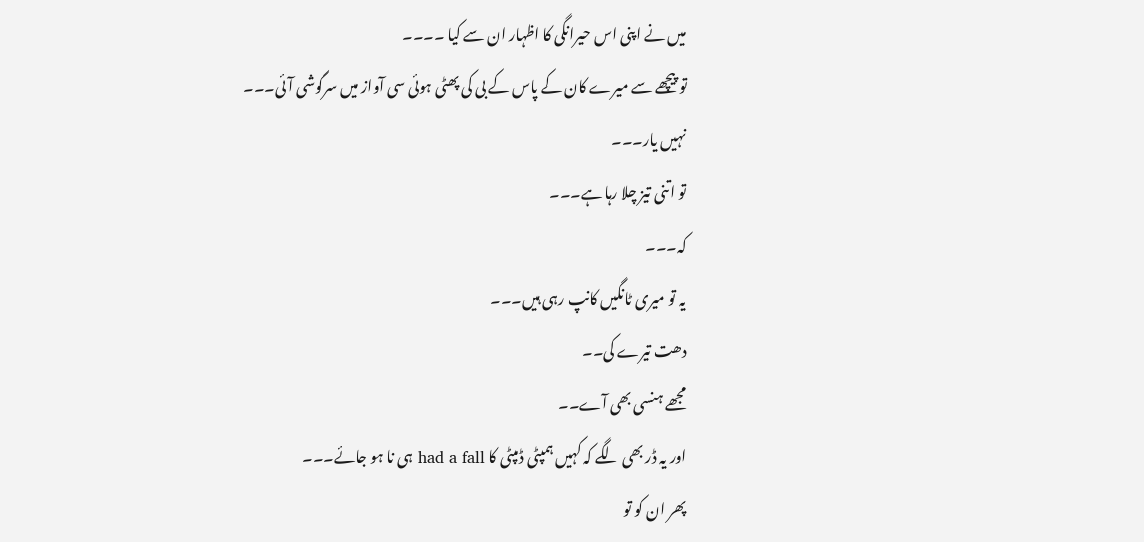میں نے اپنی اس حیرانگی کا اظہار ان سے کیا ۔۔۔۔
تو پیچھے سے میرے کان کے پاس کے بی کی پھٹی ہوئی سی آواز میں سرگوشی آئی۔۔۔
نہیں یار۔۔۔
تو اتنی تیز چلا رہا ہے۔۔۔
کہ۔۔۔
یہ تو میری ٹانگیں کانپ رہی ہیں۔۔۔
دھت تیرے کی۔۔
مجھے ہنسی بھی آے۔۔
اور یہ ڈر بھی لگے کہ کہیں ہمپٹی ڈمپٹی کا had a fall ہی نا ہو جائے۔۔۔
پھر ان کو تو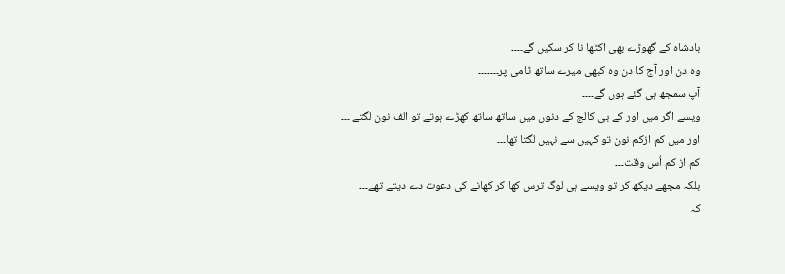بادشاہ کے گھوڑے بھی اکٹھا نا کر سکیں گے۔۔۔۔
وہ دن اور آج کا دن وہ کبھی میرے ساتھ ٹامی پر۔۔۔۔۔۔۔
آپ سمجھ ہی گئے ہوں گے۔۔۔۔
ویسے اگر میں اور کے بی کالج کے دنوں میں ساتھ ساتھ کھڑے ہوتے تو الف نون لگتے ۔۔۔
اور میں کم ازکم نون تو کہیں سے نہیں لگتا تھا۔۔۔
کم از کم اُس وقت۔۔۔
بلکہ مجھے دیکھ کر تو ویسے ہی لوگ ترس کھا کر کھانے کی دعوت دے دیتے تھے۔۔۔
کہ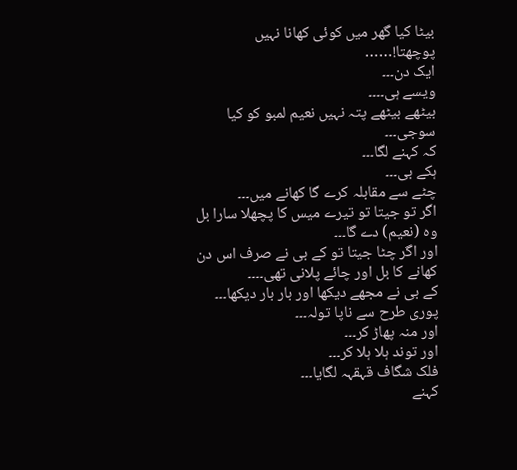بیٹا کیا گھر میں کوئی کھانا نہیں پوچھتا!……
ایک دن۔۔۔
ویسے ہی۔۔۔۔
بیٹھے بیٹھے پتہ نہیں نعیم لمبو کو کیا سوجی۔۔۔
کہ کہنے لگا۔۔۔
ہکے بی۔۔۔
چٹے سے مقابلہ کرے گا کھانے میں۔۔۔
اگر تو جیتا تو تیرے میس کا پچھلا سارا بل وہ (نعیم) دے گا۔۔۔
اور اگر چٹا جیتا تو کے بی نے صرف اس دن کھانے کا بل اور چائے پلانی تھی۔۔۔۔
کے بی نے مجھے دیکھا اور بار بار دیکھا۔۔۔
پوری طرح سے ناپا تولہ۔۔۔
اور منہ پھاڑ کر۔۔۔
اور توند ہلا ہلا کر۔۔۔
فلک شگاف قہقہہ لگایا۔۔۔
کہنے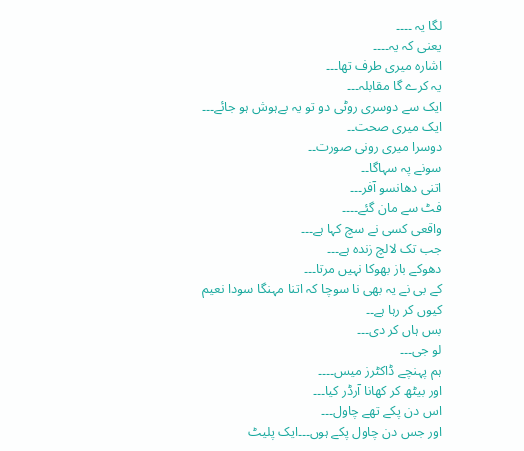لگا یہ ۔۔۔۔
یعنی کہ یہ۔۔۔۔
اشارہ میری طرف تھا۔۔۔
یہ کرے گا مقابلہ۔۔۔
ایک سے دوسری روٹی دو تو یہ بےہوش ہو جائے۔۔۔
ایک میری صحت۔۔
دوسرا میری رونی صورت۔۔
سونے پہ سہاگا۔۔
اتنی دھانسو آفر۔۔۔
فٹ سے مان گئے۔۔۔۔
واقعی کسی نے سچ کہا ہے۔۔۔
جب تک لالچ زندہ ہے۔۔۔
دھوکے باز بھوکا نہیں مرتا۔۔۔
کے بی نے یہ بھی نا سوچا کہ اتنا مہنگا سودا نعیم کیوں کر رہا ہے۔۔
بس ہاں کر دی۔۔۔
لو جی۔۔۔
ہم پہنچے ڈاکٹرز میس۔۔۔۔
اور بیٹھ کر کھانا آرڈر کیا۔۔۔
اس دن پکے تھے چاول۔۔۔
اور جس دن چاول پکے ہوں۔۔۔ایک پلیٹ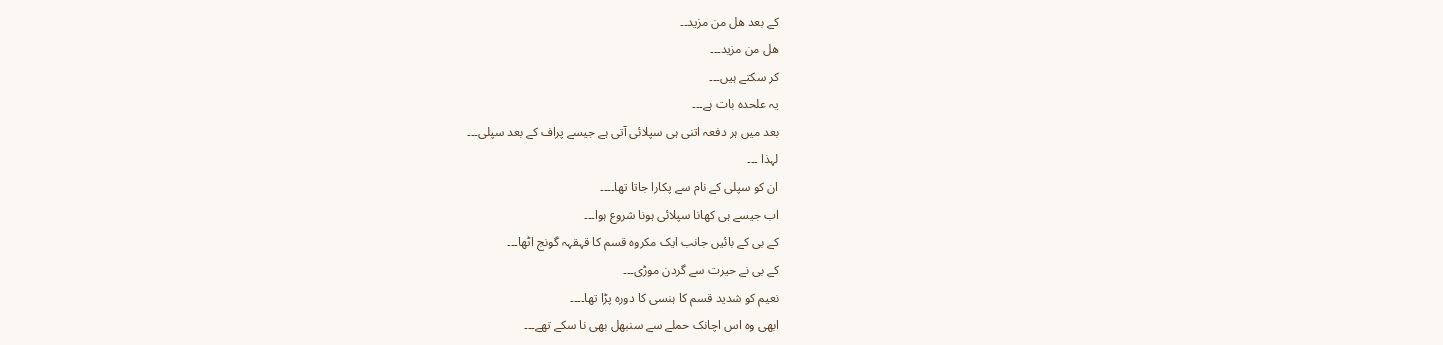کے بعد ھل من مزید۔۔
ھل من مزید۔۔۔
کر سکتے ہیں۔۔۔
یہ علحدہ بات ہے۔۔۔
بعد میں ہر دفعہ اتنی ہی سپلائی آتی ہے جیسے پراف کے بعد سپلی۔۔۔
لہذا ۔۔۔
ان کو سپلی کے نام سے پکارا جاتا تھا۔۔۔۔
اب جیسے ہی کھانا سپلائی ہونا شروع ہوا۔۔۔
کے بی کے بائیں جانب ایک مکروہ قسم کا قہقہہ گونج اٹھا۔۔۔
کے بی نے حیرت سے گردن موڑی۔۔۔
نعیم کو شدید قسم کا ہنسی کا دورہ پڑا تھا۔۔۔۔
ابھی وہ اس اچانک حملے سے سنبھل بھی نا سکے تھے۔۔۔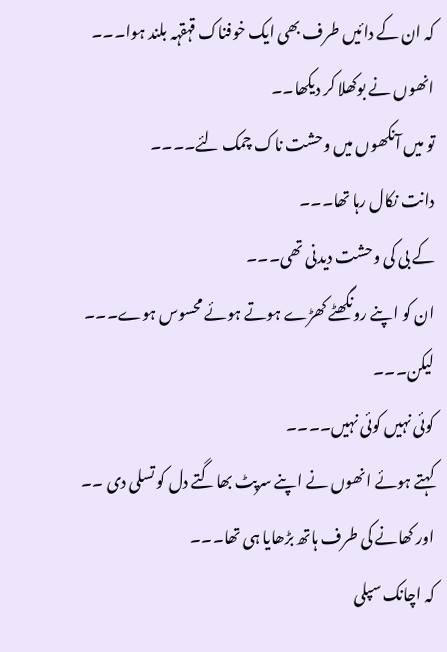کہ ان کے دائیں طرف بھی ایک خوفناک قہقہہ بلند ہوا۔۔۔
انھوں نے بوکھلا کر دیکھا۔۔
تو میں آنکھوں میں وحشت ناک چمک لئے۔۔۔۔
دانت نکال رہا تھا۔۔۔
کے بی کی وحشت دیدنی تھی۔۔۔
ان کو اپنے رونگھٹے کھڑے ہوتے ہوئے محسوس ہوے۔۔۔
لیکن۔۔۔
کوئی نہیں کوئی نہیں۔۔۔۔
کہتے ہوئے انھوں نے اپنے سرپٹ بھاگتے دل کو تسلی دی ۔۔
اور کھانے کی طرف ہاتھ بڑھایا ہی تھا۔۔۔
کہ اچانک سپلی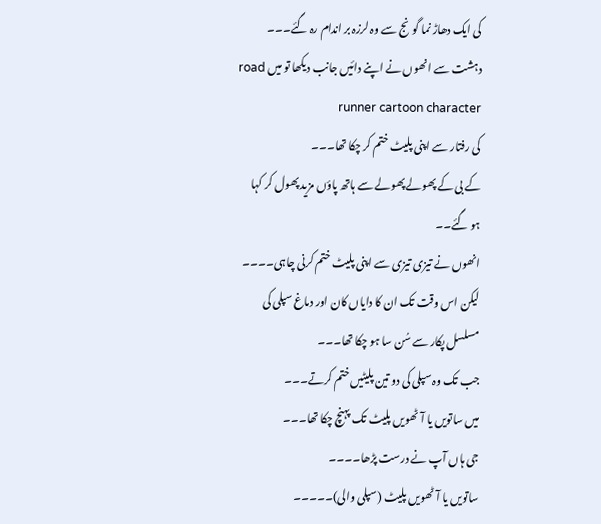کی ایک دھاڑ نما گونج سے وہ لرزہ بر اندام رہ گئے۔۔۔
دہشت سے انھوں نے اپنے دائیں جانب دیکھا تو میں road runner cartoon character
کی رفتار سے اپنی پلیٹ ختم کر چکا تھا۔۔۔
کے بی کے پھولے پھولے سے ہاتھ پاؤں مزید پھول کر کہا ہو گئے۔۔
انھوں نے تیزی تیزی سے اپنی پلیٹ ختم کرنی چاہی۔۔۔۔
لیکن اس وقت تک ان کا دایاں کان اور دماغ سپلی کی مسلسل پکار سے سُن سا ہو چکا تھا۔۔۔
جب تک وہ سپلی کی دو تین پلیٹیں ختم کرتے۔۔۔
میں ساتویں یا آٹھویں پلیٹ تک پہنچ چکا تھا۔۔۔
جی ہاں آپ نے درست پڑھا۔۔۔۔
ساتویں یا آٹھویں پلیٹ (سپلی والی)۔۔۔۔۔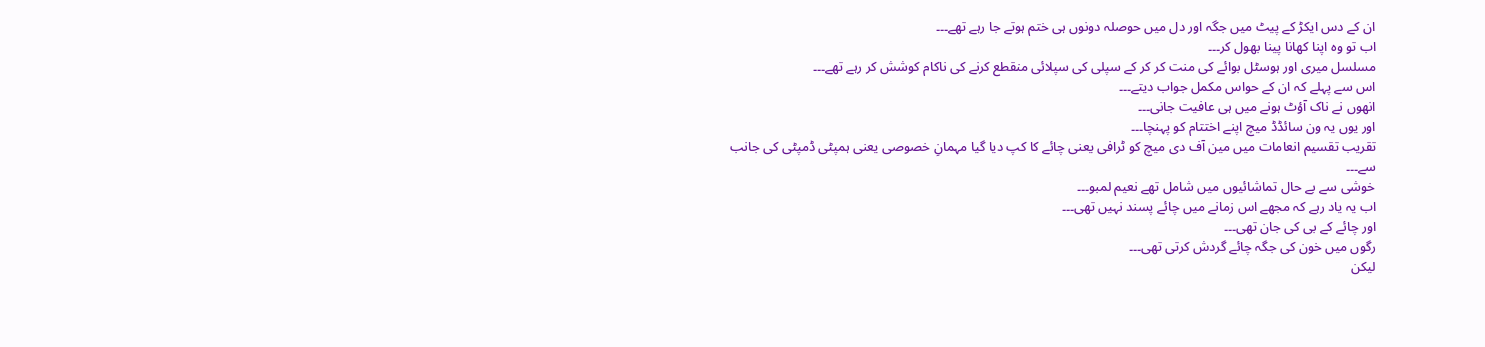ان کے دس ایکڑ کے پیٹ میں جگہ اور دل میں حوصلہ دونوں ہی ختم ہوتے جا رہے تھے۔۔۔
اب تو وہ اپنا کھانا پینا بھول کر۔۔۔
مسلسل میری اور ہوسٹل بوائے کی منت کر کر کے سپلی کی سپلائی منقطع کرنے کی ناکام کوشش کر رہے تھے۔۔۔
اس سے پہلے کہ ان کے حواس مکمل جواب دیتے۔۔۔
انھوں نے ناک آؤٹ ہونے میں ہی عافیت جانی۔۔۔
اور یوں یہ ون سائڈڈ میچ اپنے اختتام کو پہنچا۔۔۔
تقریب تقسیم انعامات میں مین آف دی میچ کو ٹرافی یعنی چائے کا کپ دیا گیا مہمانِ خصوصی یعنی ہمپٹی ڈمپٹی کی جانب سے۔۔۔
خوشی سے بے حال تماشائیوں میں شامل تھے نعیم لمبو۔۔۔
اب یہ یاد رہے کہ مجھے اس زمانے میں چائے پسند نہیں تھی۔۔۔
اور چائے کے بی کی جان تھی۔۔۔
رگوں میں خون کی جگہ چائے گردش کرتی تھی۔۔۔
لیکن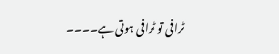ٹرافی تو ٹرافی ہوتی ہے۔۔۔۔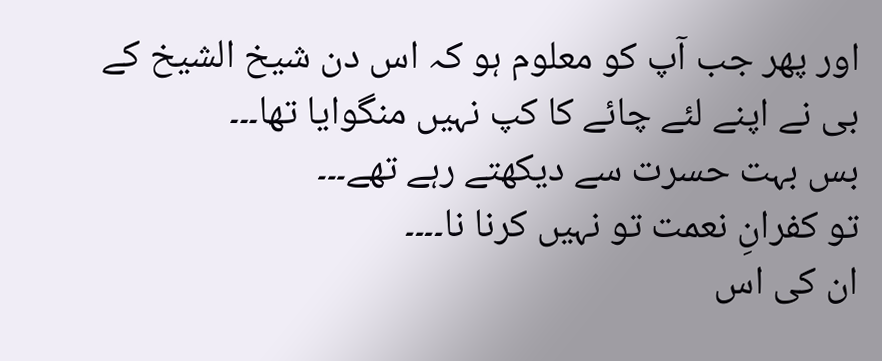اور پھر جب آپ کو معلوم ہو کہ اس دن شیخ الشیخ کے بی نے اپنے لئے چائے کا کپ نہیں منگوایا تھا۔۔۔
بس بہت حسرت سے دیکھتے رہے تھے۔۔۔
تو کفرانِ نعمت تو نہیں کرنا نا۔۔۔۔
ان کی اس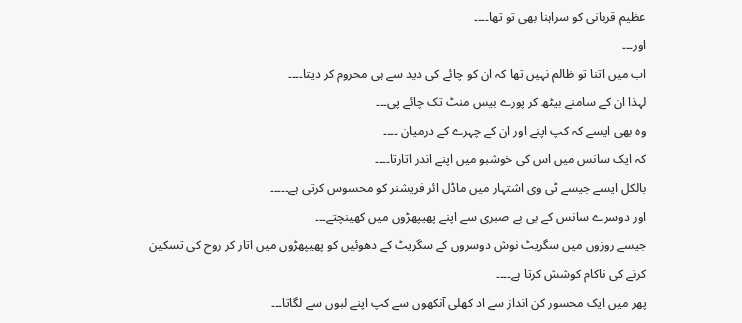عظیم قربانی کو سراہنا بھی تو تھا۔۔۔۔
اور۔۔۔
اب میں اتنا تو ظالم نہیں تھا کہ ان کو چائے کی دید سے ہی محروم کر دیتا۔۔۔۔
لہذا ان کے سامنے بیٹھ کر پورے بیس منٹ تک چائے پی۔۔۔
وہ بھی ایسے کہ کپ اپنے اور ان کے چہرے کے درمیان ۔۔۔۔
کہ ایک سانس میں اس کی خوشبو میں اپنے اندر اتارتا۔۔۔۔
بالکل ایسے جیسے ٹی وی اشتہار میں ماڈل ائر فریشنر کو محسوس کرتی ہے۔۔۔۔۔
اور دوسرے سانس کے بی بے صبری سے اپنے پھیپھڑوں میں کھینچتے۔۔۔
جیسے روزوں میں سگریٹ نوش دوسروں کے سگریٹ کے دھوئیں کو پھیپھڑوں میں اتار کر روح کی تسکین کرنے کی ناکام کوشش کرتا ہے۔۔۔۔
پھر میں ایک محسور کن انداز سے اد کھلی آنکھوں سے کپ اپنے لبوں سے لگاتا۔۔۔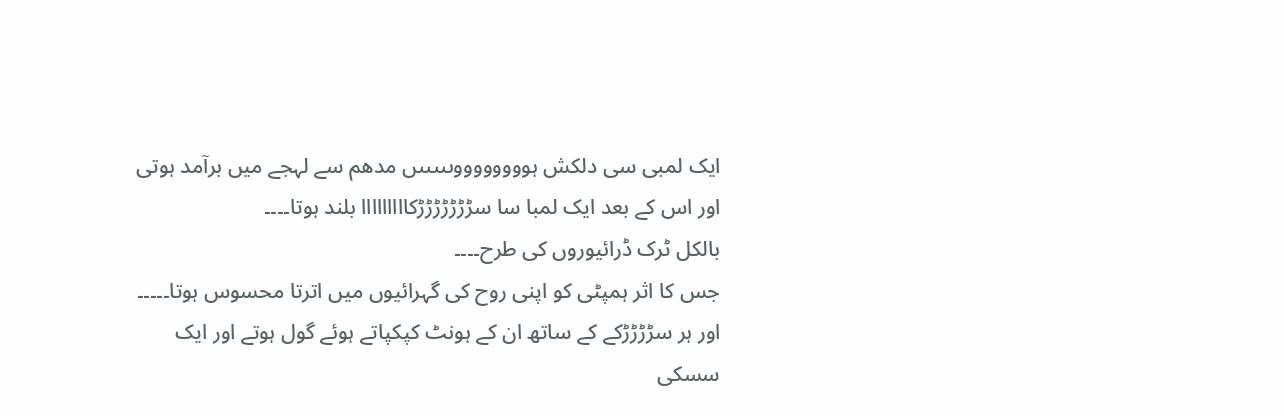ایک لمبی سی دلکش ہووووووووںںںںںں مدھم سے لہجے میں برآمد ہوتی اور اس کے بعد ایک لمبا سا سڑڑڑڑڑڑڑکااااااااا بلند ہوتا۔۔۔۔
بالکل ٹرک ڈرائیوروں کی طرح۔۔۔۔
جس کا اثر ہمپٹی کو اپنی روح کی گہرائیوں میں اترتا محسوس ہوتا۔۔۔۔۔
اور ہر سڑڑڑڑکے کے ساتھ ان کے ہونٹ کپکپاتے ہوئے گول ہوتے اور ایک سسکی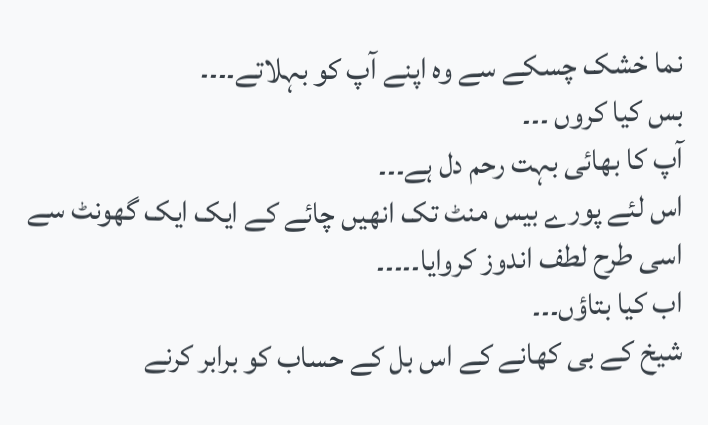نما خشک چسکے سے وہ اپنے آپ کو بہلاتے۔۔۔۔
بس کیا کروں ۔۔۔
آپ کا بھائی بہت رحم دل ہے۔۔۔
اس لئے پورے بیس منٹ تک انھیں چائے کے ایک ایک گھونٹ سے اسی طرح لطف اندوز کروایا۔۔۔۔۔
اب کیا بتاؤں۔۔۔
شیخ کے بی کھانے کے اس بل کے حساب کو برابر کرنے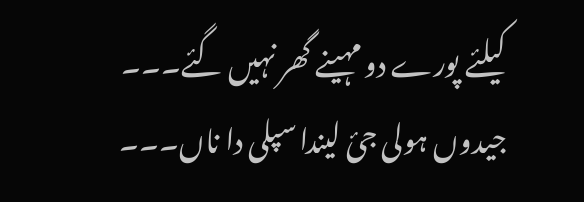کیلئے پورے دو مہینے گھر نہیں گئے۔۔۔
جیدوں ہولی جئ لیندا سپلی دا ناں۔۔۔